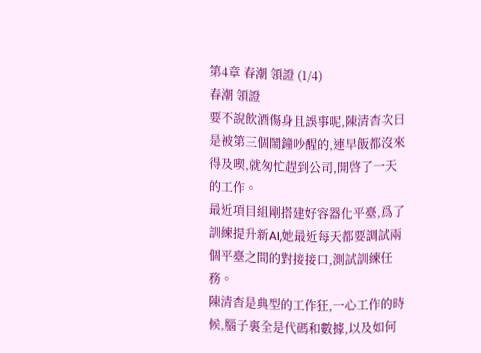第4章 春潮 領證 (1/4)
春潮 領證
要不說飲酒傷身且誤事呢,陳清杳次日是被第三個鬧鐘吵醒的,連早飯都沒來得及喫,就匆忙趕到公司,開啓了一天的工作。
最近項目組剛搭建好容器化平臺,爲了訓練提升新AI,她最近每天都要調試兩個平臺之間的對接接口,測試訓練任務。
陳清杳是典型的工作狂,一心工作的時候,腦子裏全是代碼和數據,以及如何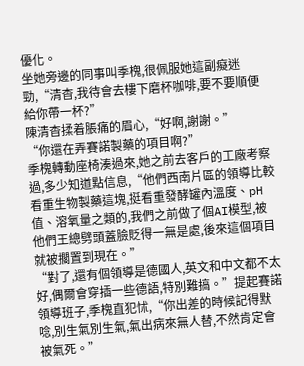優化。
坐她旁邊的同事叫季槐,很佩服她這副癡迷勁,“清杳,我待會去樓下磨杯咖啡,要不要順便給你帶一杯?”
陳清杳揉着脹痛的眉心,“好啊,謝謝。”
“你還在弄賽諾製藥的項目啊?”
季槐轉動座椅湊過來,她之前去客戶的工廠考察過,多少知道點信息,“他們西南片區的領導比較看重生物製藥這塊,挺看重發酵罐內溫度、pH值、溶氧量之類的,我們之前做了個AI模型,被他們王總劈頭蓋臉貶得一無是處,後來這個項目就被擱置到現在。”
“對了,還有個領導是德國人,英文和中文都不太好,偶爾會穿插一些德語,特別難搞。”提起賽諾領導班子,季槐直犯怵,“你出差的時候記得默唸,別生氣別生氣,氣出病來無人替,不然肯定會被氣死。”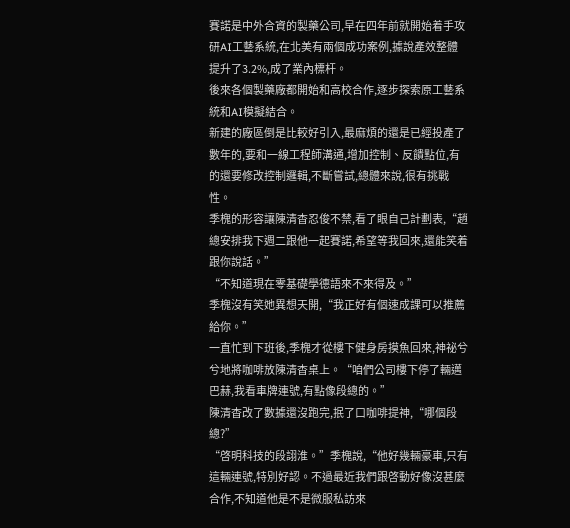賽諾是中外合資的製藥公司,早在四年前就開始着手攻研AI工藝系統,在北美有兩個成功案例,據說產效整體提升了3.2%,成了業內標杆。
後來各個製藥廠都開始和高校合作,逐步探索原工藝系統和AI模擬結合。
新建的廠區倒是比較好引入,最麻煩的還是已經投產了數年的,要和一線工程師溝通,增加控制、反饋點位,有的還要修改控制邏輯,不斷嘗試,總體來說,很有挑戰性。
季槐的形容讓陳清杳忍俊不禁,看了眼自己計劃表,“趙總安排我下週二跟他一起賽諾,希望等我回來,還能笑着跟你說話。”
“不知道現在零基礎學德語來不來得及。”
季槐沒有笑她異想天開,“我正好有個速成課可以推薦給你。”
一直忙到下班後,季槐才從樓下健身房摸魚回來,神祕兮兮地將咖啡放陳清杳桌上。“咱們公司樓下停了輛邁巴赫,我看車牌連號,有點像段總的。”
陳清杳改了數據還沒跑完,抿了口咖啡提神,“哪個段總?”
“啓明科技的段詡淮。”季槐說,“他好幾輛豪車,只有這輛連號,特別好認。不過最近我們跟啓動好像沒甚麼合作,不知道他是不是微服私訪來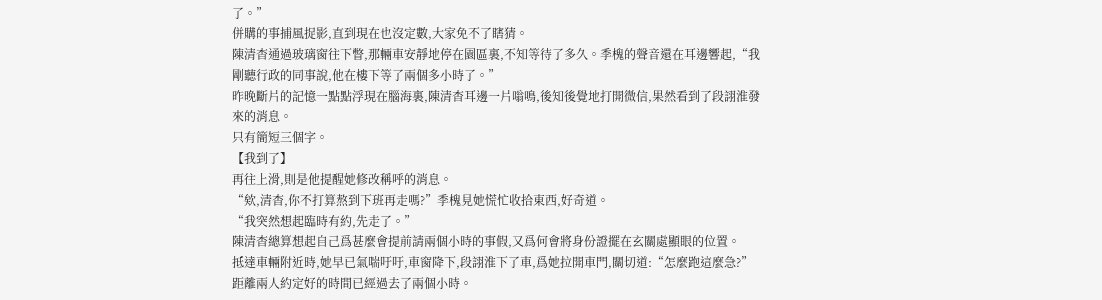了。”
併購的事捕風捉影,直到現在也沒定數,大家免不了瞎猜。
陳清杳通過玻璃窗往下瞥,那輛車安靜地停在園區裏,不知等待了多久。季槐的聲音還在耳邊響起,“我剛聽行政的同事說,他在樓下等了兩個多小時了。”
昨晚斷片的記憶一點點浮現在腦海裏,陳清杳耳邊一片嗡鳴,後知後覺地打開微信,果然看到了段詡淮發來的消息。
只有簡短三個字。
【我到了】
再往上滑,則是他提醒她修改稱呼的消息。
“欸,清杳,你不打算熬到下班再走嗎?”季槐見她慌忙收拾東西,好奇道。
“我突然想起臨時有約,先走了。”
陳清杳總算想起自己爲甚麼會提前請兩個小時的事假,又爲何會將身份證擺在玄關處顯眼的位置。
抵達車輛附近時,她早已氣喘吁吁,車窗降下,段詡淮下了車,爲她拉開車門,關切道:“怎麼跑這麼急?”
距離兩人約定好的時間已經過去了兩個小時。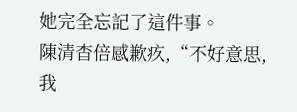她完全忘記了這件事。
陳清杳倍感歉疚,“不好意思,我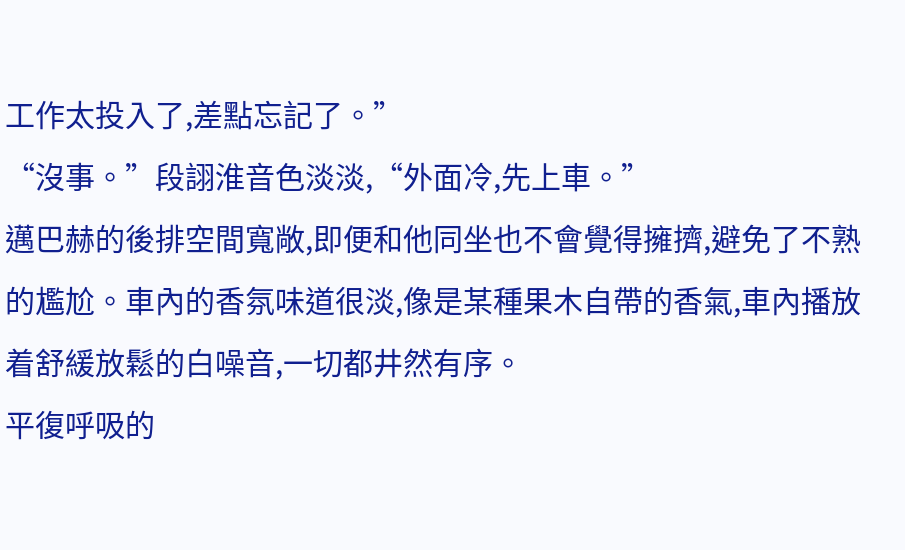工作太投入了,差點忘記了。”
“沒事。”段詡淮音色淡淡,“外面冷,先上車。”
邁巴赫的後排空間寬敞,即便和他同坐也不會覺得擁擠,避免了不熟的尷尬。車內的香氛味道很淡,像是某種果木自帶的香氣,車內播放着舒緩放鬆的白噪音,一切都井然有序。
平復呼吸的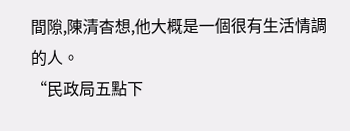間隙,陳清杳想,他大概是一個很有生活情調的人。
“民政局五點下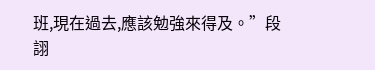班,現在過去,應該勉強來得及。”段詡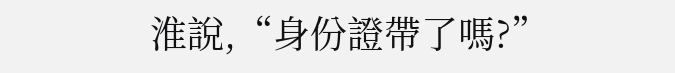淮說,“身份證帶了嗎?”